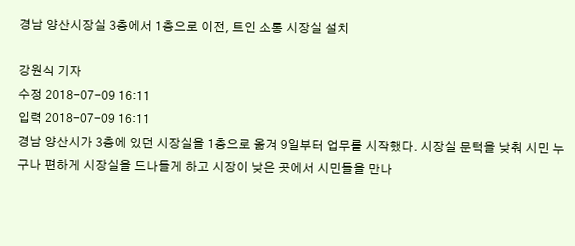경남 양산시장실 3층에서 1층으로 이전, 트인 소통 시장실 설치

강원식 기자
수정 2018-07-09 16:11
입력 2018-07-09 16:11
경남 양산시가 3층에 있던 시장실을 1층으로 옮겨 9일부터 업무를 시작했다. 시장실 문턱을 낮춰 시민 누구나 편하게 시장실을 드나들게 하고 시장이 낮은 곳에서 시민들을 만나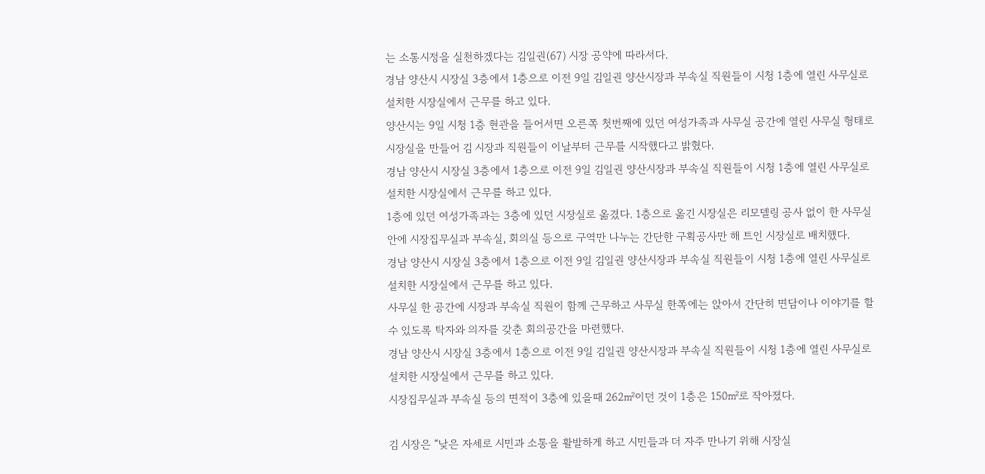는 소통시정을 실천하겠다는 김일권(67) 시장 공약에 따라서다.
경남 양산시 시장실 3층에서 1층으로 이전 9일 김일권 양산시장과 부속실 직원들이 시청 1층에 열린 사무실로 설치한 시장실에서 근무를 하고 있다.
양산시는 9일 시청 1층 현관을 들어서면 오른쪽 첫번째에 있던 여성가족과 사무실 공간에 열린 사무실 형태로 시장실을 만들어 김 시장과 직원들이 이날부터 근무를 시작했다고 밝혔다.
경남 양산시 시장실 3층에서 1층으로 이전 9일 김일권 양산시장과 부속실 직원들이 시청 1층에 열린 사무실로 설치한 시장실에서 근무를 하고 있다.
1층에 있던 여성가족과는 3층에 있던 시장실로 옮겼다. 1층으로 옮긴 시장실은 리모델링 공사 없이 한 사무실안에 시장집무실과 부속실, 회의실 등으로 구역만 나누는 간단한 구획공사만 해 트인 시장실로 배치했다.
경남 양산시 시장실 3층에서 1층으로 이전 9일 김일권 양산시장과 부속실 직원들이 시청 1층에 열린 사무실로 설치한 시장실에서 근무를 하고 있다.
사무실 한 공간에 시장과 부속실 직원이 함께 근무하고 사무실 한쪽에는 앉아서 간단히 면담이나 이야기를 할 수 있도록 탁자와 의자를 갖춘 회의공간을 마련했다.
경남 양산시 시장실 3층에서 1층으로 이전 9일 김일권 양산시장과 부속실 직원들이 시청 1층에 열린 사무실로 설치한 시장실에서 근무를 하고 있다.
시장집무실과 부속실 등의 면적이 3층에 있을때 262㎡이던 것이 1층은 150㎡로 작아졌다.

김 시장은 “낮은 자세로 시민과 소통을 활발하게 하고 시민들과 더 자주 만나기 위해 시장실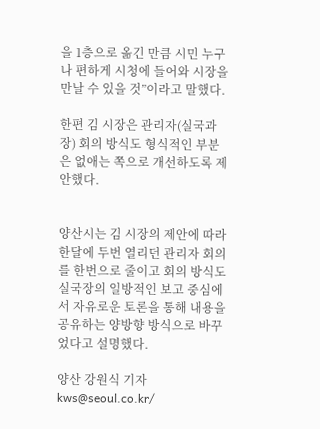을 1층으로 옮긴 만큼 시민 누구나 편하게 시청에 들어와 시장을 만날 수 있을 것”이라고 말했다.

한편 김 시장은 관리자(실국과장) 회의 방식도 형식적인 부분은 없애는 쪽으로 개선하도록 제안했다.


양산시는 김 시장의 제안에 따라 한달에 두번 열리던 관리자 회의를 한번으로 줄이고 회의 방식도 실국장의 일방적인 보고 중심에서 자유로운 토론을 통해 내용을 공유하는 양방향 방식으로 바꾸었다고 설명했다.

양산 강원식 기자 kws@seoul.co.kr/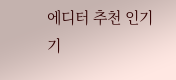에디터 추천 인기 기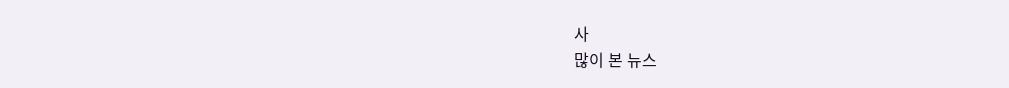사
많이 본 뉴스